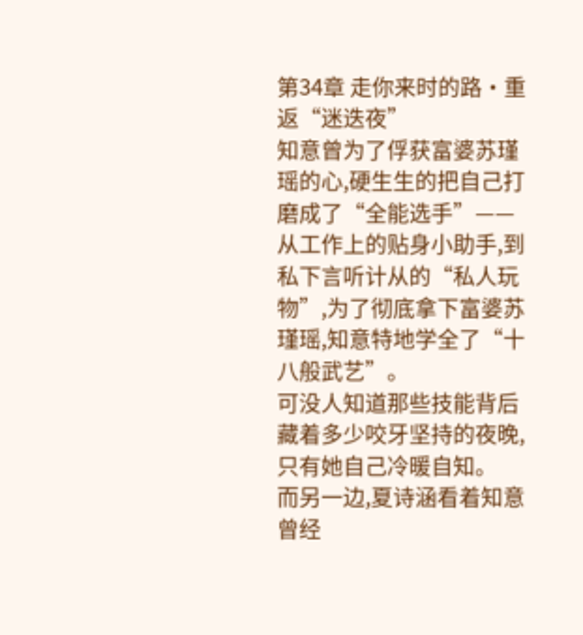第34章 走你来时的路·重返“迷迭夜”
知意曾为了俘获富婆苏瑾瑶的心,硬生生的把自己打磨成了“全能选手”——从工作上的贴身小助手,到私下言听计从的“私人玩物”,为了彻底拿下富婆苏瑾瑶,知意特地学全了“十八般武艺”。
可没人知道那些技能背后藏着多少咬牙坚持的夜晚,只有她自己冷暖自知。
而另一边,夏诗涵看着知意曾经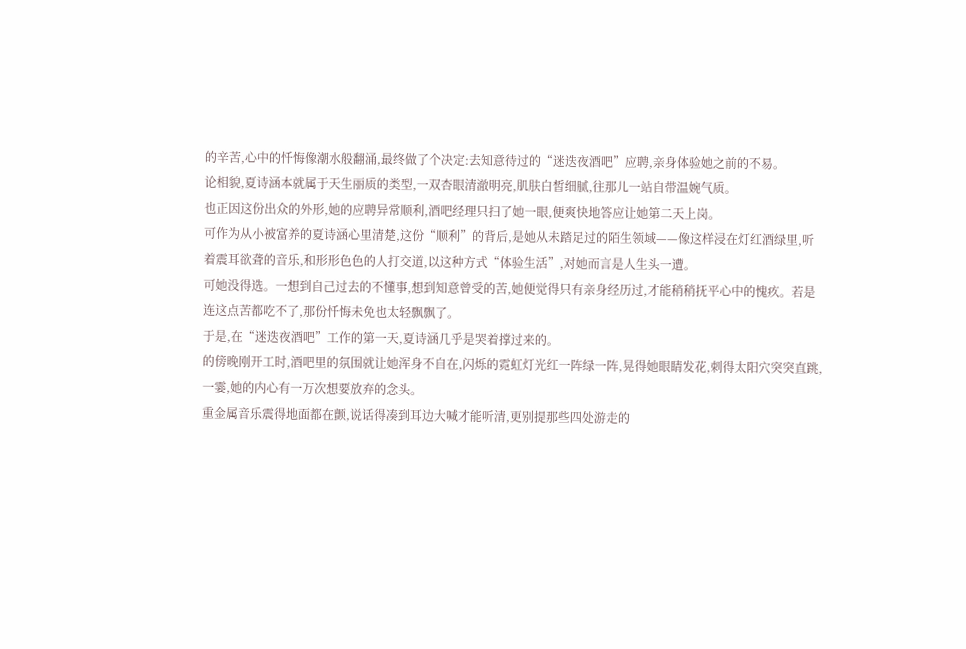的辛苦,心中的忏悔像潮水般翻涌,最终做了个决定:去知意待过的“迷迭夜酒吧”应聘,亲身体验她之前的不易。
论相貌,夏诗涵本就属于天生丽质的类型,一双杏眼清澈明亮,肌肤白皙细腻,往那儿一站自带温婉气质。
也正因这份出众的外形,她的应聘异常顺利,酒吧经理只扫了她一眼,便爽快地答应让她第二天上岗。
可作为从小被富养的夏诗涵心里清楚,这份“顺利”的背后,是她从未踏足过的陌生领域——像这样浸在灯红酒绿里,听着震耳欲聋的音乐,和形形色色的人打交道,以这种方式“体验生活”,对她而言是人生头一遭。
可她没得选。一想到自己过去的不懂事,想到知意曾受的苦,她便觉得只有亲身经历过,才能稍稍抚平心中的愧疚。若是连这点苦都吃不了,那份忏悔未免也太轻飘飘了。
于是,在“迷迭夜酒吧”工作的第一天,夏诗涵几乎是哭着撑过来的。
的傍晚刚开工时,酒吧里的氛围就让她浑身不自在,闪烁的霓虹灯光红一阵绿一阵,晃得她眼睛发花,刺得太阳穴突突直跳,一霎,她的内心有一万次想要放弃的念头。
重金属音乐震得地面都在颤,说话得凑到耳边大喊才能听清,更别提那些四处游走的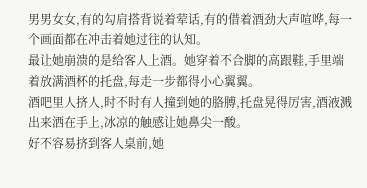男男女女,有的勾肩搭背说着荤话,有的借着酒劲大声喧哗,每一个画面都在冲击着她过往的认知。
最让她崩溃的是给客人上酒。她穿着不合脚的高跟鞋,手里端着放满酒杯的托盘,每走一步都得小心翼翼。
酒吧里人挤人,时不时有人撞到她的胳膊,托盘晃得厉害,酒液溅出来洒在手上,冰凉的触感让她鼻尖一酸。
好不容易挤到客人桌前,她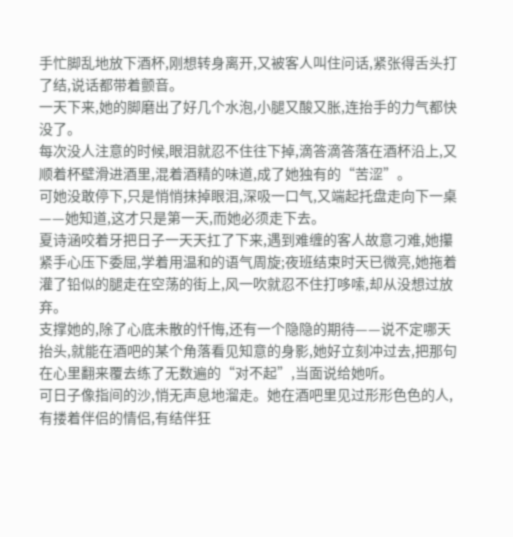手忙脚乱地放下酒杯,刚想转身离开,又被客人叫住问话,紧张得舌头打了结,说话都带着颤音。
一天下来,她的脚磨出了好几个水泡,小腿又酸又胀,连抬手的力气都快没了。
每次没人注意的时候,眼泪就忍不住往下掉,滴答滴答落在酒杯沿上,又顺着杯壁滑进酒里,混着酒精的味道,成了她独有的“苦涩”。
可她没敢停下,只是悄悄抹掉眼泪,深吸一口气,又端起托盘走向下一桌——她知道,这才只是第一天,而她必须走下去。
夏诗涵咬着牙把日子一天天扛了下来,遇到难缠的客人故意刁难,她攥紧手心压下委屈,学着用温和的语气周旋;夜班结束时天已微亮,她拖着灌了铅似的腿走在空荡的街上,风一吹就忍不住打哆嗦,却从没想过放弃。
支撑她的,除了心底未散的忏悔,还有一个隐隐的期待——说不定哪天抬头,就能在酒吧的某个角落看见知意的身影,她好立刻冲过去,把那句在心里翻来覆去练了无数遍的“对不起”,当面说给她听。
可日子像指间的沙,悄无声息地溜走。她在酒吧里见过形形色色的人,有搂着伴侣的情侣,有结伴狂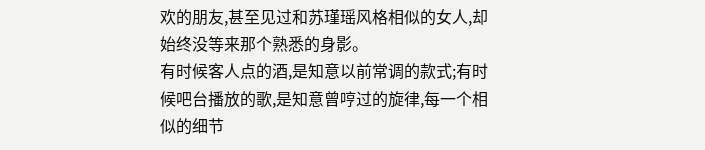欢的朋友,甚至见过和苏瑾瑶风格相似的女人,却始终没等来那个熟悉的身影。
有时候客人点的酒,是知意以前常调的款式;有时候吧台播放的歌,是知意曾哼过的旋律,每一个相似的细节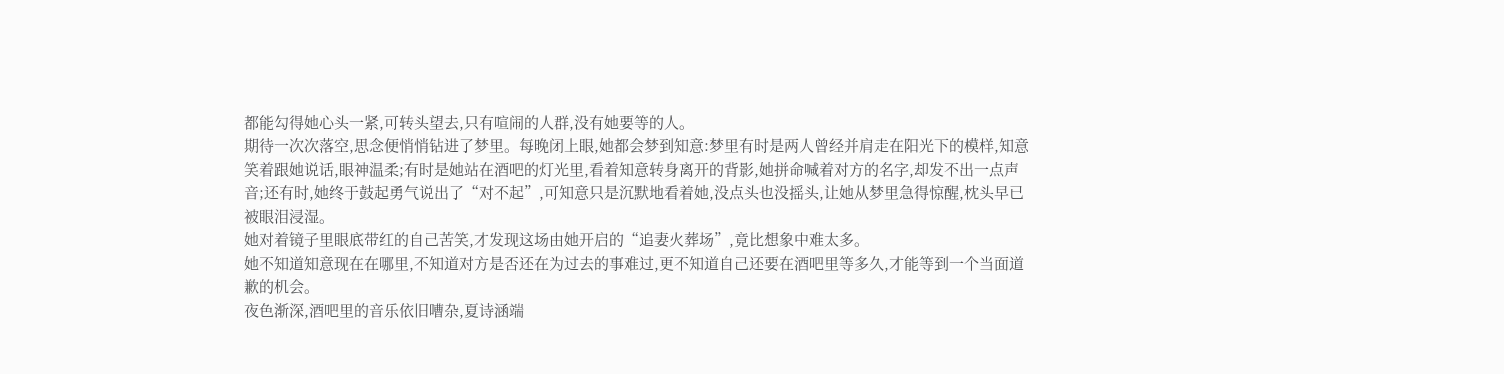都能勾得她心头一紧,可转头望去,只有喧闹的人群,没有她要等的人。
期待一次次落空,思念便悄悄钻进了梦里。每晚闭上眼,她都会梦到知意:梦里有时是两人曾经并肩走在阳光下的模样,知意笑着跟她说话,眼神温柔;有时是她站在酒吧的灯光里,看着知意转身离开的背影,她拼命喊着对方的名字,却发不出一点声音;还有时,她终于鼓起勇气说出了“对不起”,可知意只是沉默地看着她,没点头也没摇头,让她从梦里急得惊醒,枕头早已被眼泪浸湿。
她对着镜子里眼底带红的自己苦笑,才发现这场由她开启的“追妻火葬场”,竟比想象中难太多。
她不知道知意现在在哪里,不知道对方是否还在为过去的事难过,更不知道自己还要在酒吧里等多久,才能等到一个当面道歉的机会。
夜色渐深,酒吧里的音乐依旧嘈杂,夏诗涵端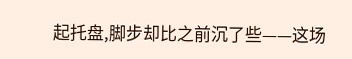起托盘,脚步却比之前沉了些——这场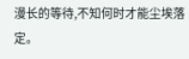漫长的等待,不知何时才能尘埃落定。